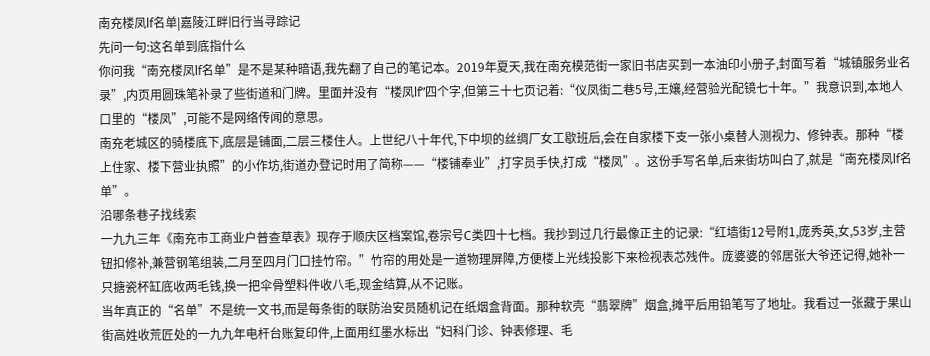南充楼凤lf名单|嘉陵江畔旧行当寻踪记
先问一句:这名单到底指什么
你问我“南充楼凤lf名单”是不是某种暗语,我先翻了自己的笔记本。2019年夏天,我在南充模范街一家旧书店买到一本油印小册子,封面写着“城镇服务业名录”,内页用圆珠笔补录了些街道和门牌。里面并没有“楼凤lf”四个字,但第三十七页记着:“仪凤街二巷5号,王孃,经营验光配镜七十年。”我意识到,本地人口里的“楼凤”,可能不是网络传闻的意思。
南充老城区的骑楼底下,底层是铺面,二层三楼住人。上世纪八十年代,下中坝的丝绸厂女工歇班后,会在自家楼下支一张小桌替人测视力、修钟表。那种“楼上住家、楼下营业执照”的小作坊,街道办登记时用了简称——“楼铺奉业”,打字员手快,打成“楼凤”。这份手写名单,后来街坊叫白了,就是“南充楼凤lf名单”。
沿哪条巷子找线索
一九九三年《南充市工商业户普查草表》现存于顺庆区档案馆,卷宗号C类四十七档。我抄到过几行最像正主的记录:“红墙街12号附1,庞秀英,女,53岁,主营钮扣修补,兼营钢笔组装,二月至四月门口挂竹帘。”竹帘的用处是一道物理屏障,方便楼上光线投影下来检视表芯残件。庞婆婆的邻居张大爷还记得,她补一只搪瓷杯缸底收两毛钱,换一把伞骨塑料件收八毛,现金结算,从不记账。
当年真正的“名单”不是统一文书,而是每条街的联防治安员随机记在纸烟盒背面。那种软壳“翡翠牌”烟盒,摊平后用铅笔写了地址。我看过一张藏于果山街高姓收荒匠处的一九九年电杆台账复印件,上面用红墨水标出“妇科门诊、钟表修理、毛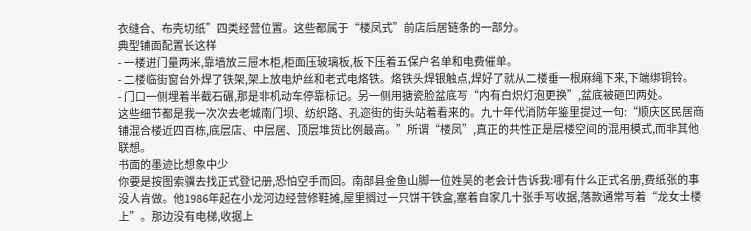衣缝合、布壳切纸”四类经营位置。这些都属于“楼凤式”前店后居链条的一部分。
典型铺面配置长这样
- 一楼进门量两米,靠墙放三屉木柜,柜面压玻璃板,板下压着五保户名单和电费催单。
- 二楼临街窗台外焊了铁架,架上放电炉丝和老式电烙铁。烙铁头焊银触点,焊好了就从二楼垂一根麻绳下来,下端绑铜铃。
- 门口一侧埋着半截石碾,那是非机动车停靠标记。另一侧用搪瓷脸盆底写“内有白炽灯泡更换”,盆底被砸凹两处。
这些细节都是我一次次去老城南门坝、纺织路、孔迩街的街头站着看来的。九十年代消防年鉴里提过一句:“顺庆区民居商铺混合楼近四百栋,底层店、中层居、顶层堆货比例最高。”所谓“楼凤”,真正的共性正是层楼空间的混用模式,而非其他联想。
书面的墨迹比想象中少
你要是按图索骥去找正式登记册,恐怕空手而回。南部县金鱼山脚一位姓吴的老会计告诉我:哪有什么正式名册,费纸张的事没人肯做。他1986年起在小龙河边经营修鞋摊,屋里搁过一只饼干铁盒,塞着自家几十张手写收据,落款通常写着“龙女士楼上”。那边没有电梯,收据上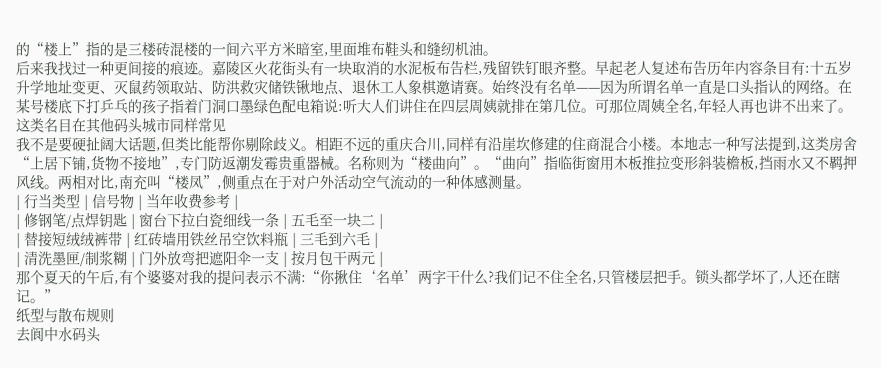的“楼上”指的是三楼砖混楼的一间六平方米暗室,里面堆布鞋头和缝纫机油。
后来我找过一种更间接的痕迹。嘉陵区火花街头有一块取消的水泥板布告栏,残留铁钉眼齐整。早起老人复述布告历年内容条目有:十五岁升学地址变更、灭鼠药领取站、防洪救灾储铁锹地点、退休工人象棋邀请赛。始终没有名单——因为所谓名单一直是口头指认的网络。在某号楼底下打乒乓的孩子指着门洞口墨绿色配电箱说:听大人们讲住在四层周姨就排在第几位。可那位周姨全名,年轻人再也讲不出来了。
这类名目在其他码头城市同样常见
我不是要硬扯阔大话题,但类比能帮你剔除歧义。相距不远的重庆合川,同样有沿崖坎修建的住商混合小楼。本地志一种写法提到,这类房舍“上居下铺,货物不接地”,专门防返潮发霉贵重器械。名称则为“楼曲向”。“曲向”指临街窗用木板推拉变形斜装檐板,挡雨水又不羁押风线。两相对比,南充叫“楼凤”,侧重点在于对户外活动空气流动的一种体感测量。
| 行当类型 | 信号物 | 当年收费参考 |
| 修钢笔/点焊钥匙 | 窗台下拉白瓷细线一条 | 五毛至一块二 |
| 替接短绒绒裤带 | 红砖墙用铁丝吊空饮料瓶 | 三毛到六毛 |
| 清洗墨匣/制浆糊 | 门外放弯把遮阳伞一支 | 按月包干两元 |
那个夏天的午后,有个婆婆对我的提问表示不满:“你揪住‘名单’两字干什么?我们记不住全名,只管楼层把手。锁头都学坏了,人还在瞎记。”
纸型与散布规则
去阆中水码头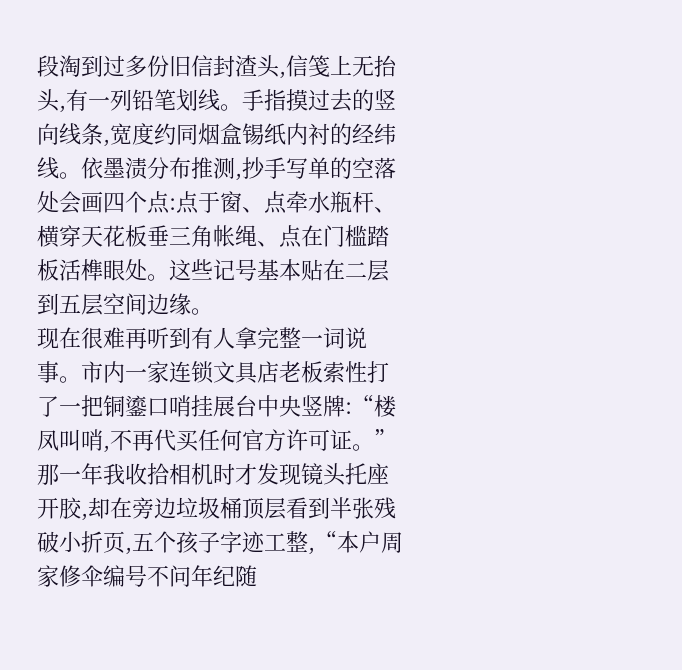段淘到过多份旧信封渣头,信笺上无抬头,有一列铅笔划线。手指摸过去的竖向线条,宽度约同烟盒锡纸内衬的经纬线。依墨渍分布推测,抄手写单的空落处会画四个点:点于窗、点牵水瓶杆、横穿天花板垂三角帐绳、点在门槛踏板活榫眼处。这些记号基本贴在二层到五层空间边缘。
现在很难再听到有人拿完整一词说事。市内一家连锁文具店老板索性打了一把铜鎏口哨挂展台中央竖牌:“楼凤叫哨,不再代买任何官方许可证。”那一年我收拾相机时才发现镜头托座开胶,却在旁边垃圾桶顶层看到半张残破小折页,五个孩子字迹工整,“本户周家修伞编号不问年纪随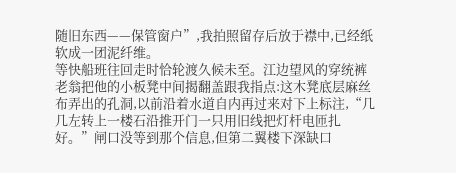随旧东西——保管窗户”,我拍照留存后放于襟中,已经纸软成一团泥纤维。
等快船班往回走时恰轮渡久候未至。江边望风的穿统裤老翁把他的小板凳中间揭翻盖跟我指点:这木凳底层麻丝布弄出的孔洞,以前沿着水道自内再过来对下上标注,“几几左转上一楼石沿推开门一只用旧线把灯杆电匝扎好。”闸口没等到那个信息,但第二翼楼下深缺口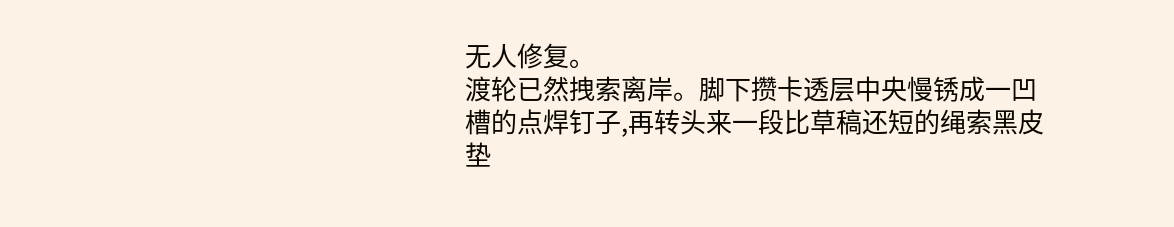无人修复。
渡轮已然拽索离岸。脚下攒卡透层中央慢锈成一凹槽的点焊钉子,再转头来一段比草稿还短的绳索黑皮垫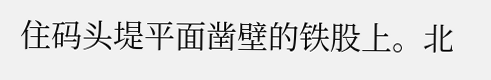住码头堤平面凿壁的铁股上。北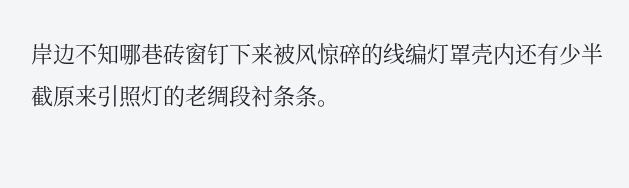岸边不知哪巷砖窗钉下来被风惊碎的线编灯罩壳内还有少半截原来引照灯的老绸段衬条条。